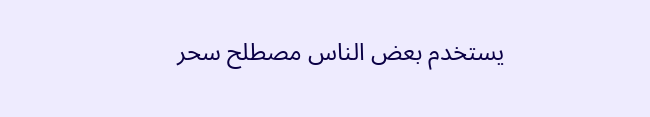يستخدم بعض الناس مصطلح سحر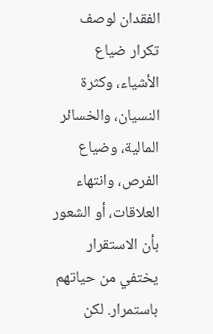الفقدان لوصف تكرار ضياع الأشياء، وكثرة النسيان، والخسائر المالية، وضياع الفرص، وانتهاء العلاقات، أو الشعور بأن الاستقرار يختفي من حياتهم باستمرار. لكن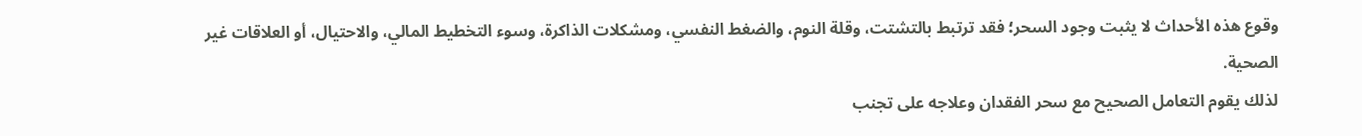وقوع هذه الأحداث لا يثبت وجود السحر؛ فقد ترتبط بالتشتت، وقلة النوم، والضغط النفسي، ومشكلات الذاكرة، وسوء التخطيط المالي، والاحتيال، أو العلاقات غير الصحية.
لذلك يقوم التعامل الصحيح مع سحر الفقدان وعلاجه على تجنب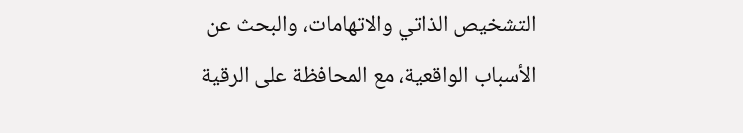التشخيص الذاتي والاتهامات، والبحث عن الأسباب الواقعية، مع المحافظة على الرقية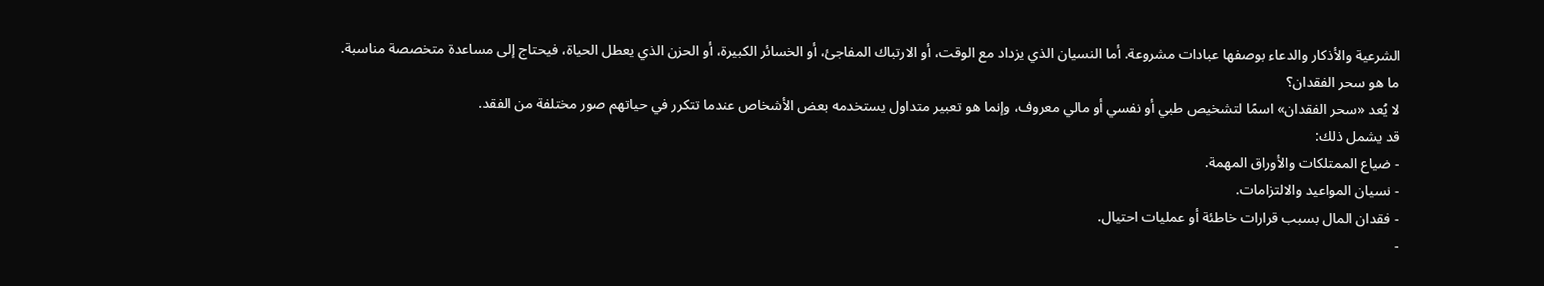الشرعية والأذكار والدعاء بوصفها عبادات مشروعة. أما النسيان الذي يزداد مع الوقت، أو الارتباك المفاجئ، أو الخسائر الكبيرة، أو الحزن الذي يعطل الحياة، فيحتاج إلى مساعدة متخصصة مناسبة.
ما هو سحر الفقدان؟
لا يُعد «سحر الفقدان» اسمًا لتشخيص طبي أو نفسي أو مالي معروف، وإنما هو تعبير متداول يستخدمه بعض الأشخاص عندما تتكرر في حياتهم صور مختلفة من الفقد.
قد يشمل ذلك:
- ضياع الممتلكات والأوراق المهمة.
- نسيان المواعيد والالتزامات.
- فقدان المال بسبب قرارات خاطئة أو عمليات احتيال.
-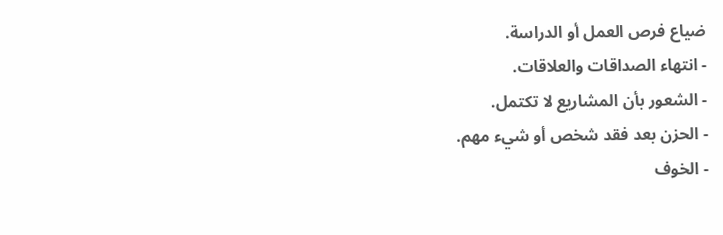ضياع فرص العمل أو الدراسة.
- انتهاء الصداقات والعلاقات.
- الشعور بأن المشاريع لا تكتمل.
- الحزن بعد فقد شخص أو شيء مهم.
- الخوف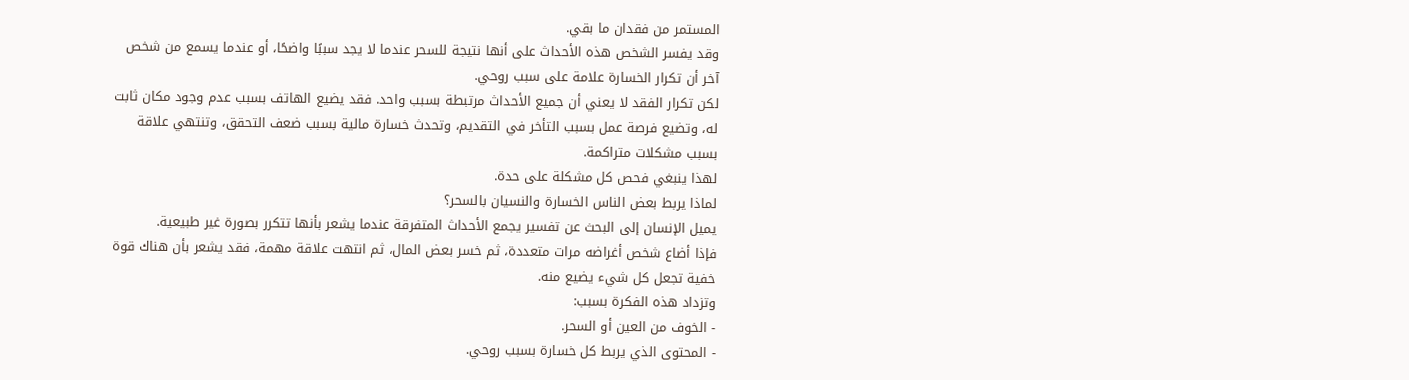المستمر من فقدان ما بقي.
وقد يفسر الشخص هذه الأحداث على أنها نتيجة للسحر عندما لا يجد سببًا واضحًا، أو عندما يسمع من شخص آخر أن تكرار الخسارة علامة على سبب روحي.
لكن تكرار الفقد لا يعني أن جميع الأحداث مرتبطة بسبب واحد. فقد يضيع الهاتف بسبب عدم وجود مكان ثابت له، وتضيع فرصة عمل بسبب التأخر في التقديم، وتحدث خسارة مالية بسبب ضعف التحقق، وتنتهي علاقة بسبب مشكلات متراكمة.
لهذا ينبغي فحص كل مشكلة على حدة.
لماذا يربط بعض الناس الخسارة والنسيان بالسحر؟
يميل الإنسان إلى البحث عن تفسير يجمع الأحداث المتفرقة عندما يشعر بأنها تتكرر بصورة غير طبيعية.
فإذا أضاع شخص أغراضه مرات متعددة، ثم خسر بعض المال، ثم انتهت علاقة مهمة، فقد يشعر بأن هناك قوة خفية تجعل كل شيء يضيع منه.
وتزداد هذه الفكرة بسبب:
- الخوف من العين أو السحر.
- المحتوى الذي يربط كل خسارة بسبب روحي.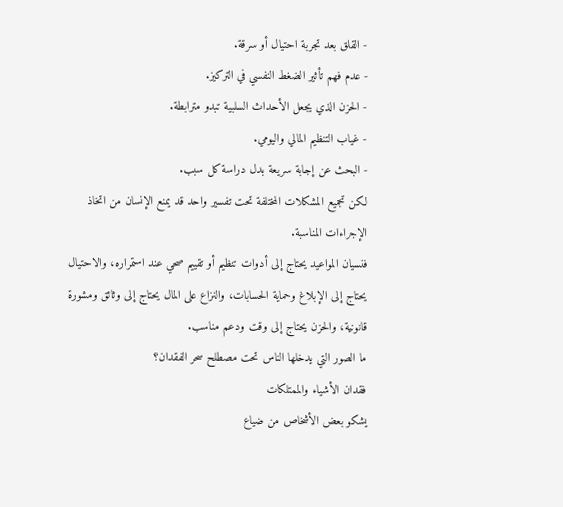- القلق بعد تجربة احتيال أو سرقة.
- عدم فهم تأثير الضغط النفسي في التركيز.
- الحزن الذي يجعل الأحداث السلبية تبدو مترابطة.
- غياب التنظيم المالي واليومي.
- البحث عن إجابة سريعة بدل دراسة كل سبب.
لكن تجميع المشكلات المختلفة تحت تفسير واحد قد يمنع الإنسان من اتخاذ الإجراءات المناسبة.
فنسيان المواعيد يحتاج إلى أدوات تنظيم أو تقييم صحي عند استمراره، والاحتيال يحتاج إلى الإبلاغ وحماية الحسابات، والنزاع على المال يحتاج إلى وثائق ومشورة قانونية، والحزن يحتاج إلى وقت ودعم مناسب.
ما الصور التي يدخلها الناس تحت مصطلح سحر الفقدان؟
فقدان الأشياء والممتلكات
يشكو بعض الأشخاص من ضياع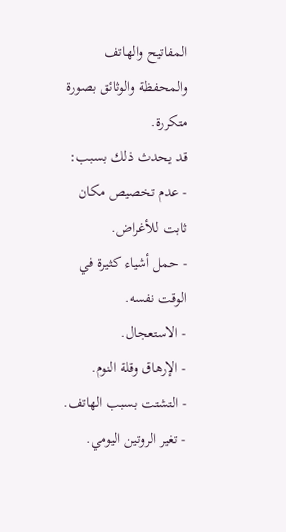المفاتيح والهاتف والمحفظة والوثائق بصورة متكررة.
قد يحدث ذلك بسبب:
- عدم تخصيص مكان ثابت للأغراض.
- حمل أشياء كثيرة في الوقت نفسه.
- الاستعجال.
- الإرهاق وقلة النوم.
- التشتت بسبب الهاتف.
- تغير الروتين اليومي.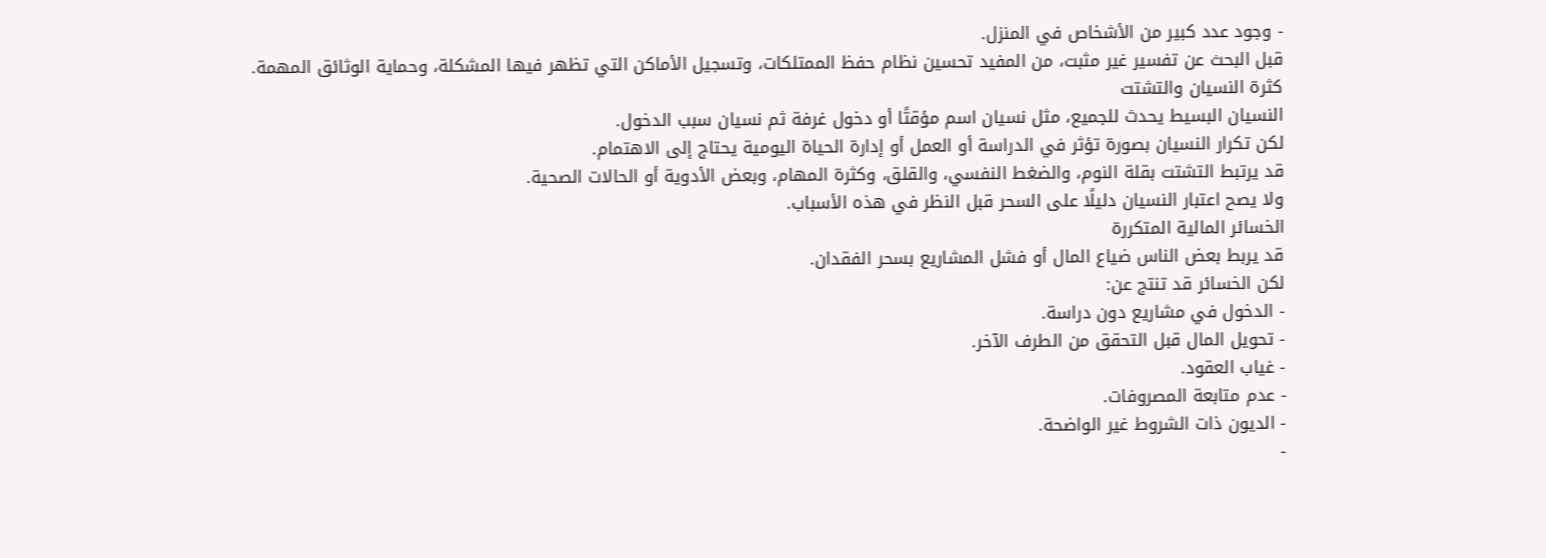- وجود عدد كبير من الأشخاص في المنزل.
قبل البحث عن تفسير غير مثبت، من المفيد تحسين نظام حفظ الممتلكات، وتسجيل الأماكن التي تظهر فيها المشكلة، وحماية الوثائق المهمة.
كثرة النسيان والتشتت
النسيان البسيط يحدث للجميع، مثل نسيان اسم مؤقتًا أو دخول غرفة ثم نسيان سبب الدخول.
لكن تكرار النسيان بصورة تؤثر في الدراسة أو العمل أو إدارة الحياة اليومية يحتاج إلى الاهتمام.
قد يرتبط التشتت بقلة النوم، والضغط النفسي، والقلق، وكثرة المهام، وبعض الأدوية أو الحالات الصحية.
ولا يصح اعتبار النسيان دليلًا على السحر قبل النظر في هذه الأسباب.
الخسائر المالية المتكررة
قد يربط بعض الناس ضياع المال أو فشل المشاريع بسحر الفقدان.
لكن الخسائر قد تنتج عن:
- الدخول في مشاريع دون دراسة.
- تحويل المال قبل التحقق من الطرف الآخر.
- غياب العقود.
- عدم متابعة المصروفات.
- الديون ذات الشروط غير الواضحة.
-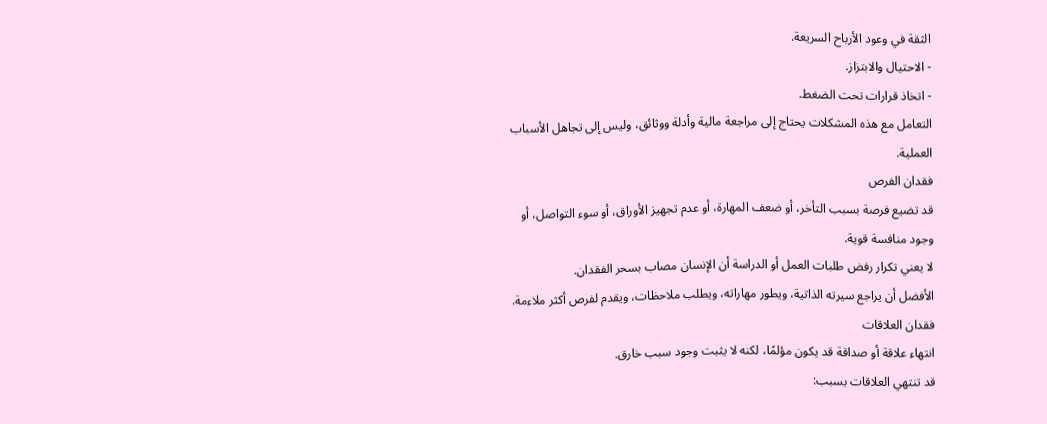الثقة في وعود الأرباح السريعة.
- الاحتيال والابتزاز.
- اتخاذ قرارات تحت الضغط.
التعامل مع هذه المشكلات يحتاج إلى مراجعة مالية وأدلة ووثائق، وليس إلى تجاهل الأسباب العملية.
فقدان الفرص
قد تضيع فرصة بسبب التأخر، أو ضعف المهارة، أو عدم تجهيز الأوراق، أو سوء التواصل، أو وجود منافسة قوية.
لا يعني تكرار رفض طلبات العمل أو الدراسة أن الإنسان مصاب بسحر الفقدان.
الأفضل أن يراجع سيرته الذاتية، ويطور مهاراته، ويطلب ملاحظات، ويقدم لفرص أكثر ملاءمة.
فقدان العلاقات
انتهاء علاقة أو صداقة قد يكون مؤلمًا، لكنه لا يثبت وجود سبب خارق.
قد تنتهي العلاقات بسبب: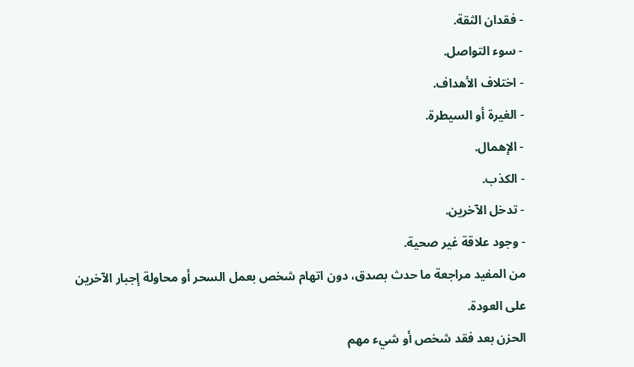- فقدان الثقة.
- سوء التواصل.
- اختلاف الأهداف.
- الغيرة أو السيطرة.
- الإهمال.
- الكذب.
- تدخل الآخرين.
- وجود علاقة غير صحية.
من المفيد مراجعة ما حدث بصدق، دون اتهام شخص بعمل السحر أو محاولة إجبار الآخرين على العودة.
الحزن بعد فقد شخص أو شيء مهم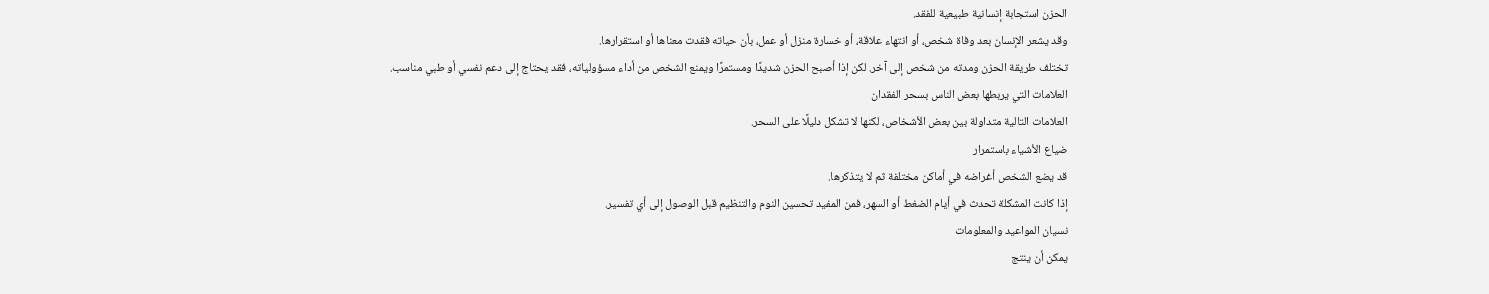الحزن استجابة إنسانية طبيعية للفقد.
وقد يشعر الإنسان بعد وفاة شخص، أو انتهاء علاقة، أو خسارة منزل أو عمل، بأن حياته فقدت معناها أو استقرارها.
تختلف طريقة الحزن ومدته من شخص إلى آخر. لكن إذا أصبح الحزن شديدًا ومستمرًا ويمنع الشخص من أداء مسؤولياته، فقد يحتاج إلى دعم نفسي أو طبي مناسب.
العلامات التي يربطها بعض الناس بسحر الفقدان
العلامات التالية متداولة بين بعض الأشخاص، لكنها لا تشكل دليلًا على السحر.
ضياع الأشياء باستمرار
قد يضع الشخص أغراضه في أماكن مختلفة ثم لا يتذكرها.
إذا كانت المشكلة تحدث في أيام الضغط أو السهر، فمن المفيد تحسين النوم والتنظيم قبل الوصول إلى أي تفسير.
نسيان المواعيد والمعلومات
يمكن أن ينتج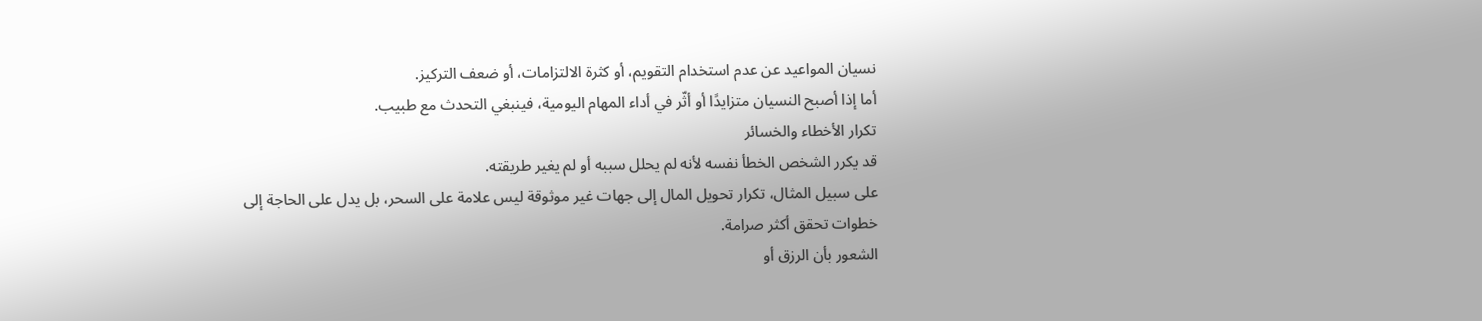نسيان المواعيد عن عدم استخدام التقويم، أو كثرة الالتزامات، أو ضعف التركيز.
أما إذا أصبح النسيان متزايدًا أو أثّر في أداء المهام اليومية، فينبغي التحدث مع طبيب.
تكرار الأخطاء والخسائر
قد يكرر الشخص الخطأ نفسه لأنه لم يحلل سببه أو لم يغير طريقته.
على سبيل المثال، تكرار تحويل المال إلى جهات غير موثوقة ليس علامة على السحر، بل يدل على الحاجة إلى خطوات تحقق أكثر صرامة.
الشعور بأن الرزق أو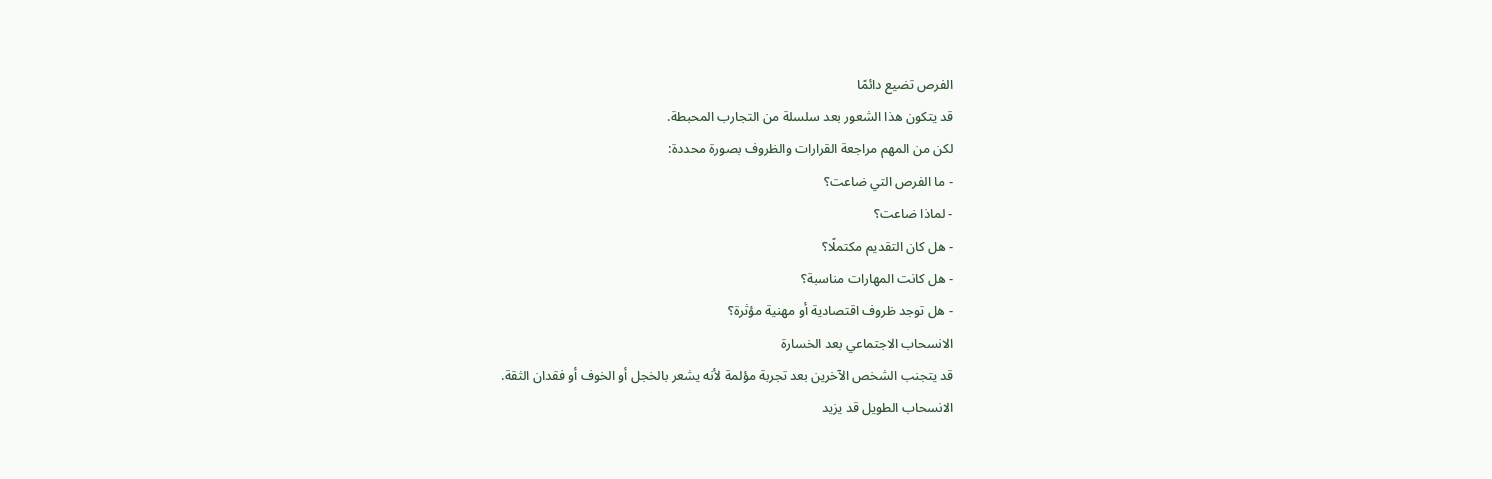الفرص تضيع دائمًا
قد يتكون هذا الشعور بعد سلسلة من التجارب المحبطة.
لكن من المهم مراجعة القرارات والظروف بصورة محددة:
- ما الفرص التي ضاعت؟
- لماذا ضاعت؟
- هل كان التقديم مكتملًا؟
- هل كانت المهارات مناسبة؟
- هل توجد ظروف اقتصادية أو مهنية مؤثرة؟
الانسحاب الاجتماعي بعد الخسارة
قد يتجنب الشخص الآخرين بعد تجربة مؤلمة لأنه يشعر بالخجل أو الخوف أو فقدان الثقة.
الانسحاب الطويل قد يزيد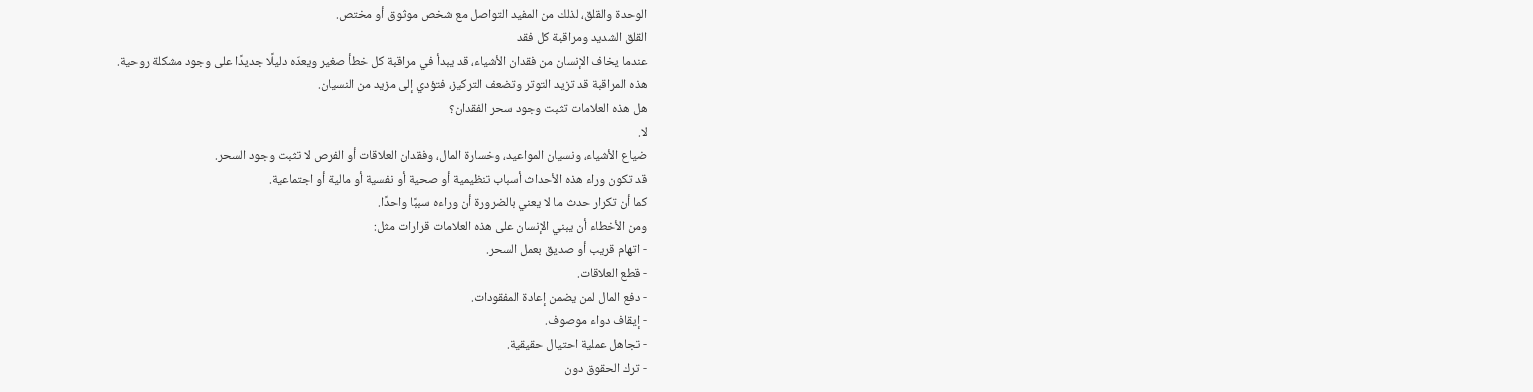الوحدة والقلق، لذلك من المفيد التواصل مع شخص موثوق أو مختص.
القلق الشديد ومراقبة كل فقد
عندما يخاف الإنسان من فقدان الأشياء، قد يبدأ في مراقبة كل خطأ صغير ويعدّه دليلًا جديدًا على وجود مشكلة روحية.
هذه المراقبة قد تزيد التوتر وتضعف التركيز، فتؤدي إلى مزيد من النسيان.
هل هذه العلامات تثبت وجود سحر الفقدان؟
لا.
ضياع الأشياء، ونسيان المواعيد، وخسارة المال، وفقدان العلاقات أو الفرص لا تثبت وجود السحر.
قد تكون وراء هذه الأحداث أسباب تنظيمية أو صحية أو نفسية أو مالية أو اجتماعية.
كما أن تكرار حدث ما لا يعني بالضرورة أن وراءه سببًا واحدًا.
ومن الأخطاء أن يبني الإنسان على هذه العلامات قرارات مثل:
- اتهام قريب أو صديق بعمل السحر.
- قطع العلاقات.
- دفع المال لمن يضمن إعادة المفقودات.
- إيقاف دواء موصوف.
- تجاهل عملية احتيال حقيقية.
- ترك الحقوق دون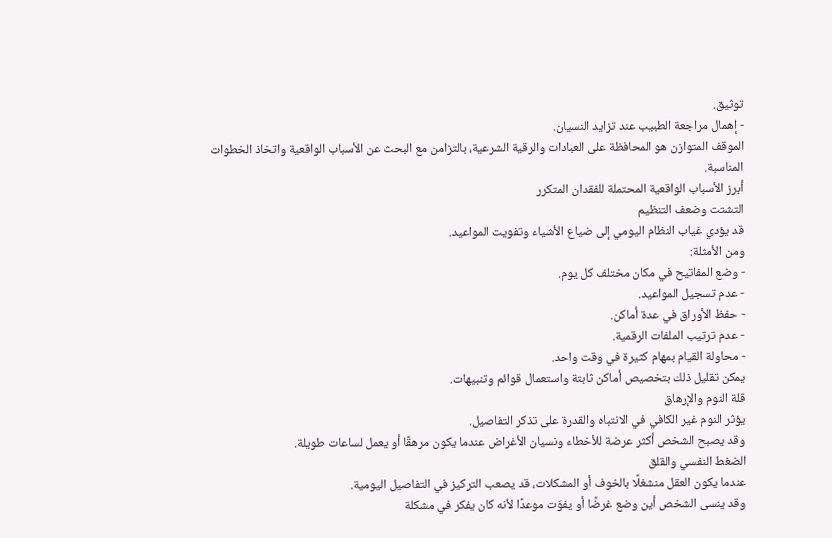توثيق.
- إهمال مراجعة الطبيب عند تزايد النسيان.
الموقف المتوازن هو المحافظة على العبادات والرقية الشرعية، بالتزامن مع البحث عن الأسباب الواقعية واتخاذ الخطوات المناسبة.
أبرز الأسباب الواقعية المحتملة للفقدان المتكرر
التشتت وضعف التنظيم
قد يؤدي غياب النظام اليومي إلى ضياع الأشياء وتفويت المواعيد.
ومن الأمثلة:
- وضع المفاتيح في مكان مختلف كل يوم.
- عدم تسجيل المواعيد.
- حفظ الأوراق في عدة أماكن.
- عدم ترتيب الملفات الرقمية.
- محاولة القيام بمهام كثيرة في وقت واحد.
يمكن تقليل ذلك بتخصيص أماكن ثابتة واستعمال قوائم وتنبيهات.
قلة النوم والإرهاق
يؤثر النوم غير الكافي في الانتباه والقدرة على تذكر التفاصيل.
وقد يصبح الشخص أكثر عرضة للأخطاء ونسيان الأغراض عندما يكون مرهقًا أو يعمل لساعات طويلة.
الضغط النفسي والقلق
عندما يكون العقل منشغلًا بالخوف أو المشكلات، قد يصعب التركيز في التفاصيل اليومية.
وقد ينسى الشخص أين وضع غرضًا أو يفوّت موعدًا لأنه كان يفكر في مشكلة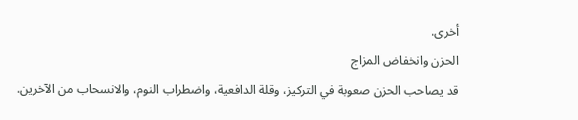أخرى.
الحزن وانخفاض المزاج
قد يصاحب الحزن صعوبة في التركيز، وقلة الدافعية، واضطراب النوم، والانسحاب من الآخرين.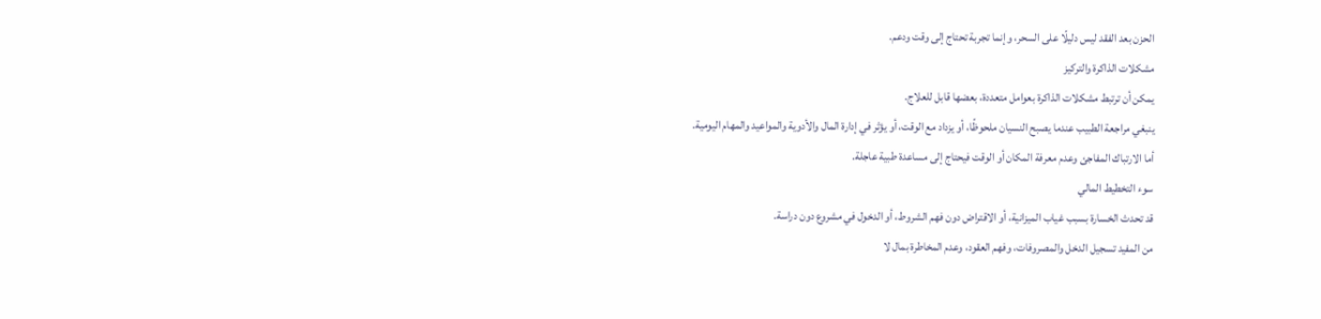الحزن بعد الفقد ليس دليلًا على السحر، وإنما تجربة تحتاج إلى وقت ودعم.
مشكلات الذاكرة والتركيز
يمكن أن ترتبط مشكلات الذاكرة بعوامل متعددة، بعضها قابل للعلاج.
ينبغي مراجعة الطبيب عندما يصبح النسيان ملحوظًا، أو يزداد مع الوقت، أو يؤثر في إدارة المال والأدوية والمواعيد والمهام اليومية.
أما الارتباك المفاجئ وعدم معرفة المكان أو الوقت فيحتاج إلى مساعدة طبية عاجلة.
سوء التخطيط المالي
قد تحدث الخسارة بسبب غياب الميزانية، أو الاقتراض دون فهم الشروط، أو الدخول في مشروع دون دراسة.
من المفيد تسجيل الدخل والمصروفات، وفهم العقود، وعدم المخاطرة بمال لا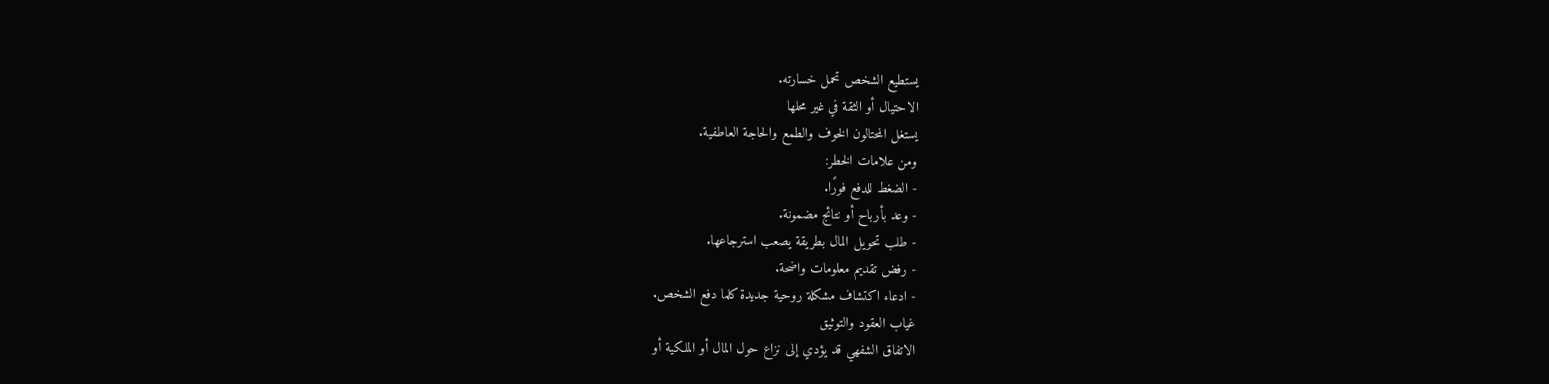يستطيع الشخص تحمل خسارته.
الاحتيال أو الثقة في غير محلها
يستغل المحتالون الخوف والطمع والحاجة العاطفية.
ومن علامات الخطر:
- الضغط للدفع فورًا.
- وعد بأرباح أو نتائج مضمونة.
- طلب تحويل المال بطريقة يصعب استرجاعها.
- رفض تقديم معلومات واضحة.
- ادعاء اكتشاف مشكلة روحية جديدة كلما دفع الشخص.
غياب العقود والتوثيق
الاتفاق الشفهي قد يؤدي إلى نزاع حول المال أو الملكية أو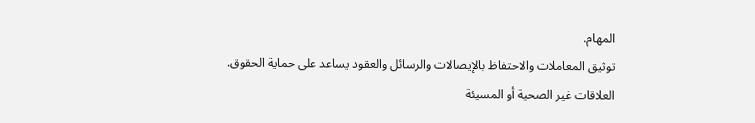المهام.
توثيق المعاملات والاحتفاظ بالإيصالات والرسائل والعقود يساعد على حماية الحقوق.
العلاقات غير الصحية أو المسيئة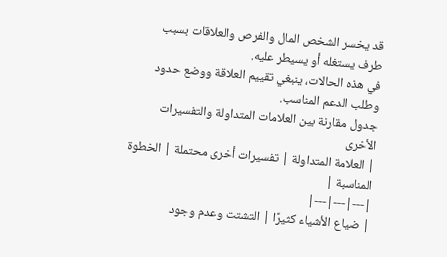قد يخسر الشخص المال والفرص والعلاقات بسبب طرف يستغله أو يسيطر عليه.
في هذه الحالات، ينبغي تقييم العلاقة ووضع حدود وطلب الدعم المناسب.
جدول مقارنة بين العلامات المتداولة والتفسيرات الأخرى
| العلامة المتداولة | تفسيرات أخرى محتملة | الخطوة المناسبة |
|---|---|---|
| ضياع الأشياء كثيرًا | التشتت وعدم وجود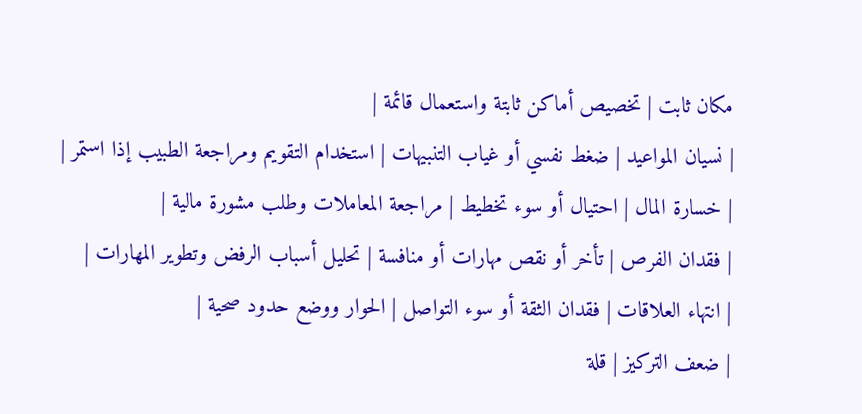مكان ثابت | تخصيص أماكن ثابتة واستعمال قائمة |
| نسيان المواعيد | ضغط نفسي أو غياب التنبيهات | استخدام التقويم ومراجعة الطبيب إذا استمر |
| خسارة المال | احتيال أو سوء تخطيط | مراجعة المعاملات وطلب مشورة مالية |
| فقدان الفرص | تأخر أو نقص مهارات أو منافسة | تحليل أسباب الرفض وتطوير المهارات |
| انتهاء العلاقات | فقدان الثقة أو سوء التواصل | الحوار ووضع حدود صحية |
| ضعف التركيز | قلة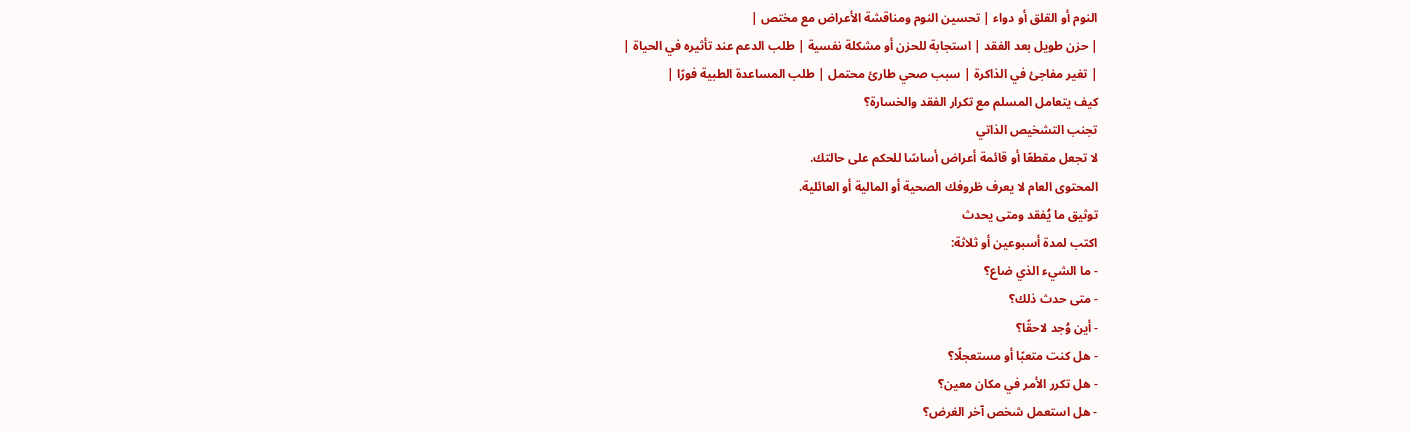النوم أو القلق أو دواء | تحسين النوم ومناقشة الأعراض مع مختص |
| حزن طويل بعد الفقد | استجابة للحزن أو مشكلة نفسية | طلب الدعم عند تأثيره في الحياة |
| تغير مفاجئ في الذاكرة | سبب صحي طارئ محتمل | طلب المساعدة الطبية فورًا |
كيف يتعامل المسلم مع تكرار الفقد والخسارة؟
تجنب التشخيص الذاتي
لا تجعل مقطعًا أو قائمة أعراض أساسًا للحكم على حالتك.
المحتوى العام لا يعرف ظروفك الصحية أو المالية أو العائلية.
توثيق ما يُفقد ومتى يحدث
اكتب لمدة أسبوعين أو ثلاثة:
- ما الشيء الذي ضاع؟
- متى حدث ذلك؟
- أين وُجد لاحقًا؟
- هل كنت متعبًا أو مستعجلًا؟
- هل تكرر الأمر في مكان معين؟
- هل استعمل شخص آخر الغرض؟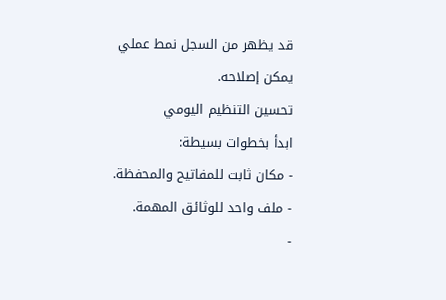قد يظهر من السجل نمط عملي يمكن إصلاحه.
تحسين التنظيم اليومي
ابدأ بخطوات بسيطة:
- مكان ثابت للمفاتيح والمحفظة.
- ملف واحد للوثائق المهمة.
-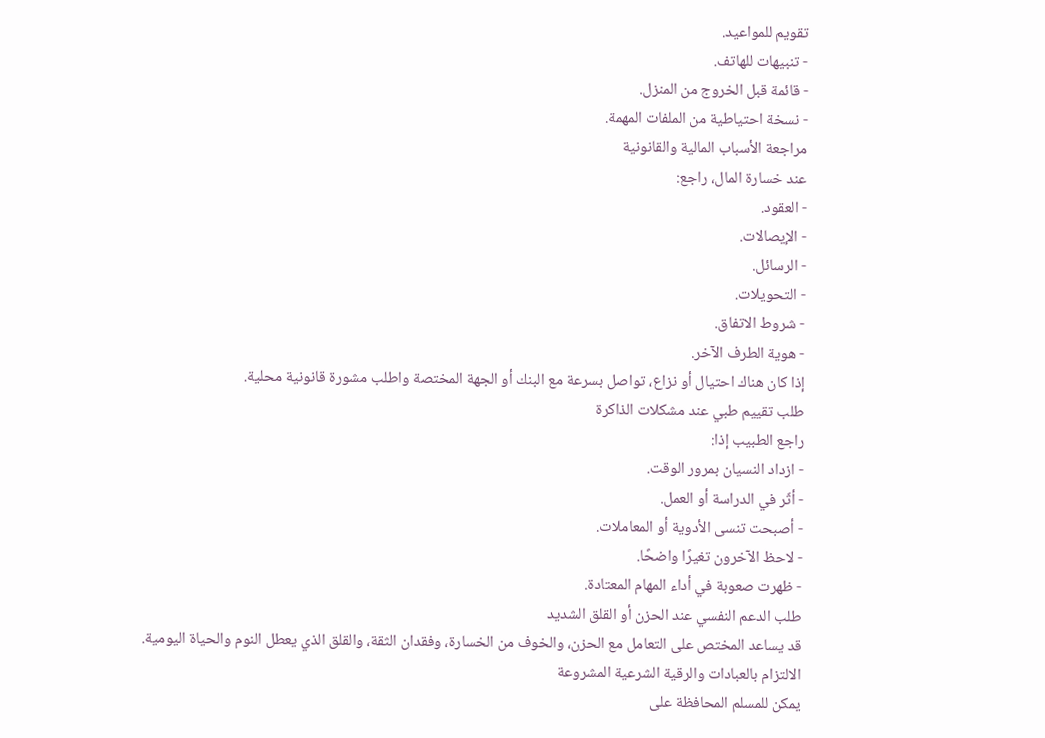تقويم للمواعيد.
- تنبيهات للهاتف.
- قائمة قبل الخروج من المنزل.
- نسخة احتياطية من الملفات المهمة.
مراجعة الأسباب المالية والقانونية
عند خسارة المال، راجع:
- العقود.
- الإيصالات.
- الرسائل.
- التحويلات.
- شروط الاتفاق.
- هوية الطرف الآخر.
إذا كان هناك احتيال أو نزاع، تواصل بسرعة مع البنك أو الجهة المختصة واطلب مشورة قانونية محلية.
طلب تقييم طبي عند مشكلات الذاكرة
راجع الطبيب إذا:
- ازداد النسيان بمرور الوقت.
- أثّر في الدراسة أو العمل.
- أصبحت تنسى الأدوية أو المعاملات.
- لاحظ الآخرون تغيرًا واضحًا.
- ظهرت صعوبة في أداء المهام المعتادة.
طلب الدعم النفسي عند الحزن أو القلق الشديد
قد يساعد المختص على التعامل مع الحزن، والخوف من الخسارة، وفقدان الثقة، والقلق الذي يعطل النوم والحياة اليومية.
الالتزام بالعبادات والرقية الشرعية المشروعة
يمكن للمسلم المحافظة على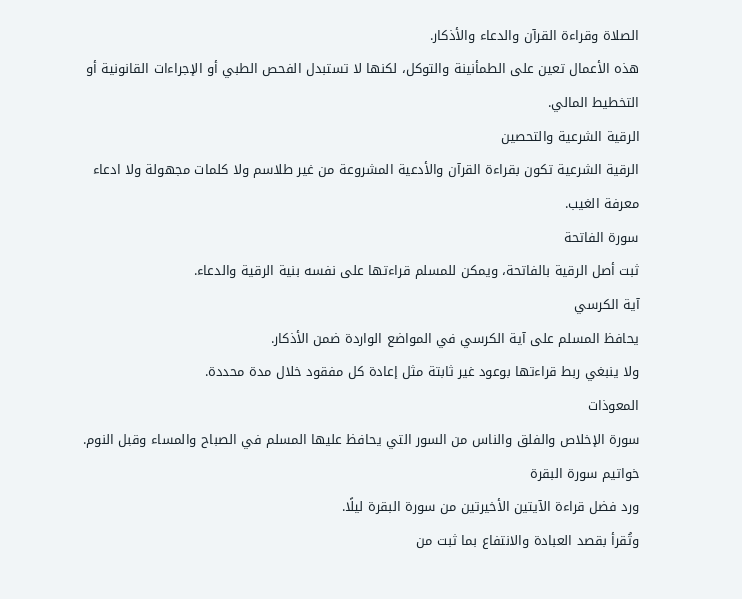الصلاة وقراءة القرآن والدعاء والأذكار.
هذه الأعمال تعين على الطمأنينة والتوكل، لكنها لا تستبدل الفحص الطبي أو الإجراءات القانونية أو التخطيط المالي.
الرقية الشرعية والتحصين
الرقية الشرعية تكون بقراءة القرآن والأدعية المشروعة من غير طلاسم ولا كلمات مجهولة ولا ادعاء معرفة الغيب.
سورة الفاتحة
ثبت أصل الرقية بالفاتحة، ويمكن للمسلم قراءتها على نفسه بنية الرقية والدعاء.
آية الكرسي
يحافظ المسلم على آية الكرسي في المواضع الواردة ضمن الأذكار.
ولا ينبغي ربط قراءتها بوعود غير ثابتة مثل إعادة كل مفقود خلال مدة محددة.
المعوذات
سورة الإخلاص والفلق والناس من السور التي يحافظ عليها المسلم في الصباح والمساء وقبل النوم.
خواتيم سورة البقرة
ورد فضل قراءة الآيتين الأخيرتين من سورة البقرة ليلًا.
وتُقرأ بقصد العبادة والانتفاع بما ثبت من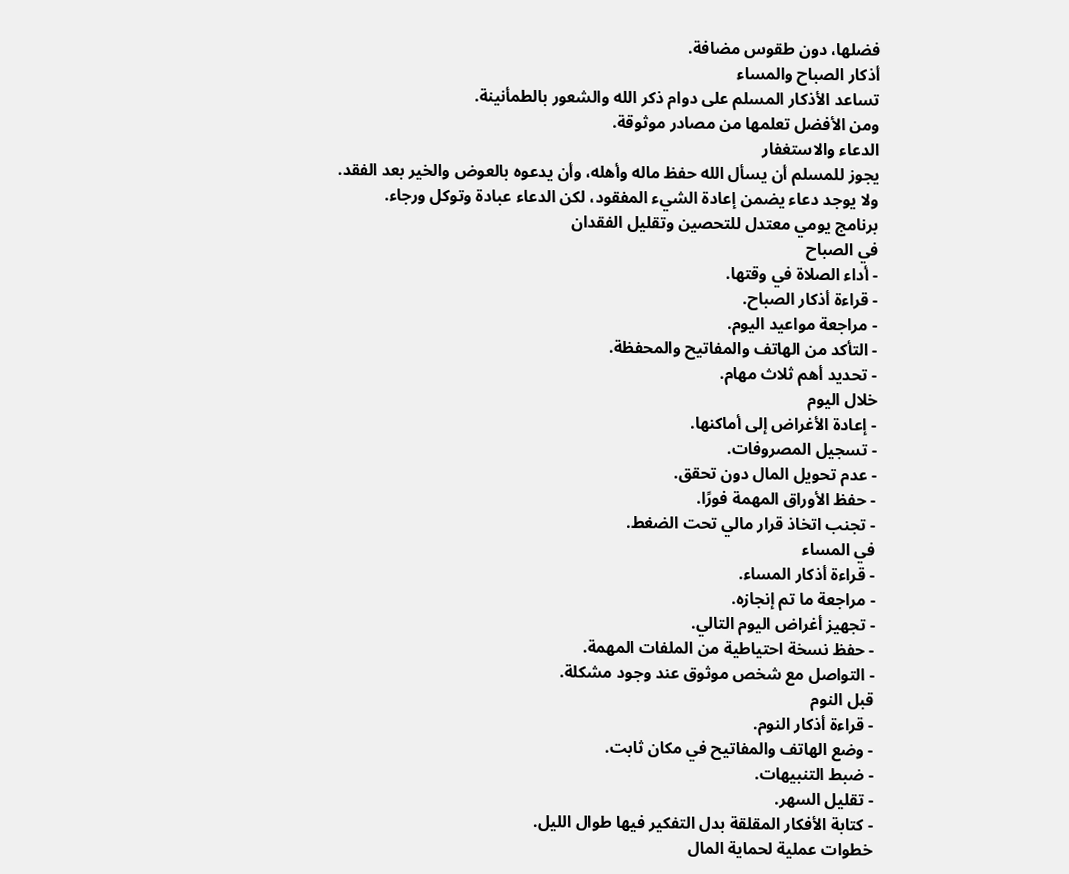فضلها، دون طقوس مضافة.
أذكار الصباح والمساء
تساعد الأذكار المسلم على دوام ذكر الله والشعور بالطمأنينة.
ومن الأفضل تعلمها من مصادر موثوقة.
الدعاء والاستغفار
يجوز للمسلم أن يسأل الله حفظ ماله وأهله، وأن يدعوه بالعوض والخير بعد الفقد.
ولا يوجد دعاء يضمن إعادة الشيء المفقود، لكن الدعاء عبادة وتوكل ورجاء.
برنامج يومي معتدل للتحصين وتقليل الفقدان
في الصباح
- أداء الصلاة في وقتها.
- قراءة أذكار الصباح.
- مراجعة مواعيد اليوم.
- التأكد من الهاتف والمفاتيح والمحفظة.
- تحديد أهم ثلاث مهام.
خلال اليوم
- إعادة الأغراض إلى أماكنها.
- تسجيل المصروفات.
- عدم تحويل المال دون تحقق.
- حفظ الأوراق المهمة فورًا.
- تجنب اتخاذ قرار مالي تحت الضغط.
في المساء
- قراءة أذكار المساء.
- مراجعة ما تم إنجازه.
- تجهيز أغراض اليوم التالي.
- حفظ نسخة احتياطية من الملفات المهمة.
- التواصل مع شخص موثوق عند وجود مشكلة.
قبل النوم
- قراءة أذكار النوم.
- وضع الهاتف والمفاتيح في مكان ثابت.
- ضبط التنبيهات.
- تقليل السهر.
- كتابة الأفكار المقلقة بدل التفكير فيها طوال الليل.
خطوات عملية لحماية المال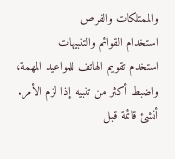والممتلكات والفرص
استخدام القوائم والتنبيهات
استخدم تقويم الهاتف للمواعيد المهمة، واضبط أكثر من تنبيه إذا لزم الأمر.
أنشئ قائمة قبل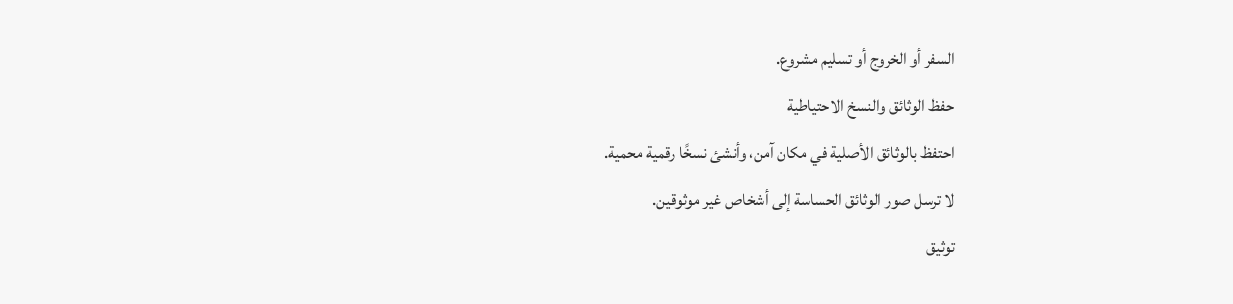السفر أو الخروج أو تسليم مشروع.
حفظ الوثائق والنسخ الاحتياطية
احتفظ بالوثائق الأصلية في مكان آمن، وأنشئ نسخًا رقمية محمية.
لا ترسل صور الوثائق الحساسة إلى أشخاص غير موثوقين.
توثيق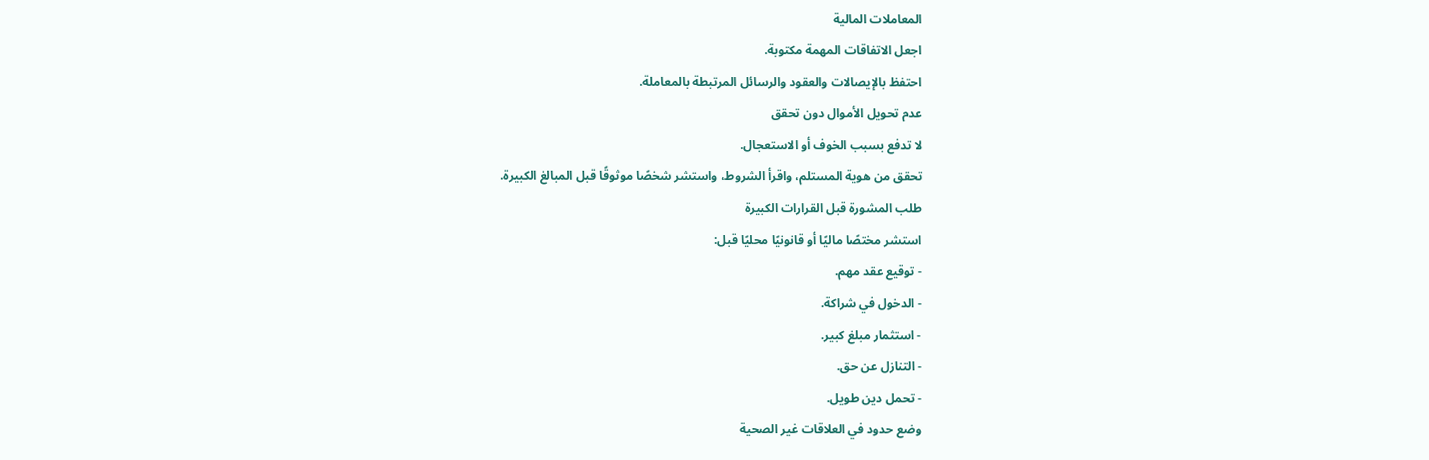المعاملات المالية
اجعل الاتفاقات المهمة مكتوبة.
احتفظ بالإيصالات والعقود والرسائل المرتبطة بالمعاملة.
عدم تحويل الأموال دون تحقق
لا تدفع بسبب الخوف أو الاستعجال.
تحقق من هوية المستلم، واقرأ الشروط، واستشر شخصًا موثوقًا قبل المبالغ الكبيرة.
طلب المشورة قبل القرارات الكبيرة
استشر مختصًا ماليًا أو قانونيًا محليًا قبل:
- توقيع عقد مهم.
- الدخول في شراكة.
- استثمار مبلغ كبير.
- التنازل عن حق.
- تحمل دين طويل.
وضع حدود في العلاقات غير الصحية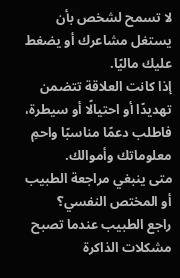لا تسمح لشخص بأن يستغل مشاعرك أو يضغط عليك ماليًا.
إذا كانت العلاقة تتضمن تهديدًا أو احتيالًا أو سيطرة، فاطلب دعمًا مناسبًا واحمِ معلوماتك وأموالك.
متى ينبغي مراجعة الطبيب أو المختص النفسي؟
راجع الطبيب عندما تصبح مشكلات الذاكرة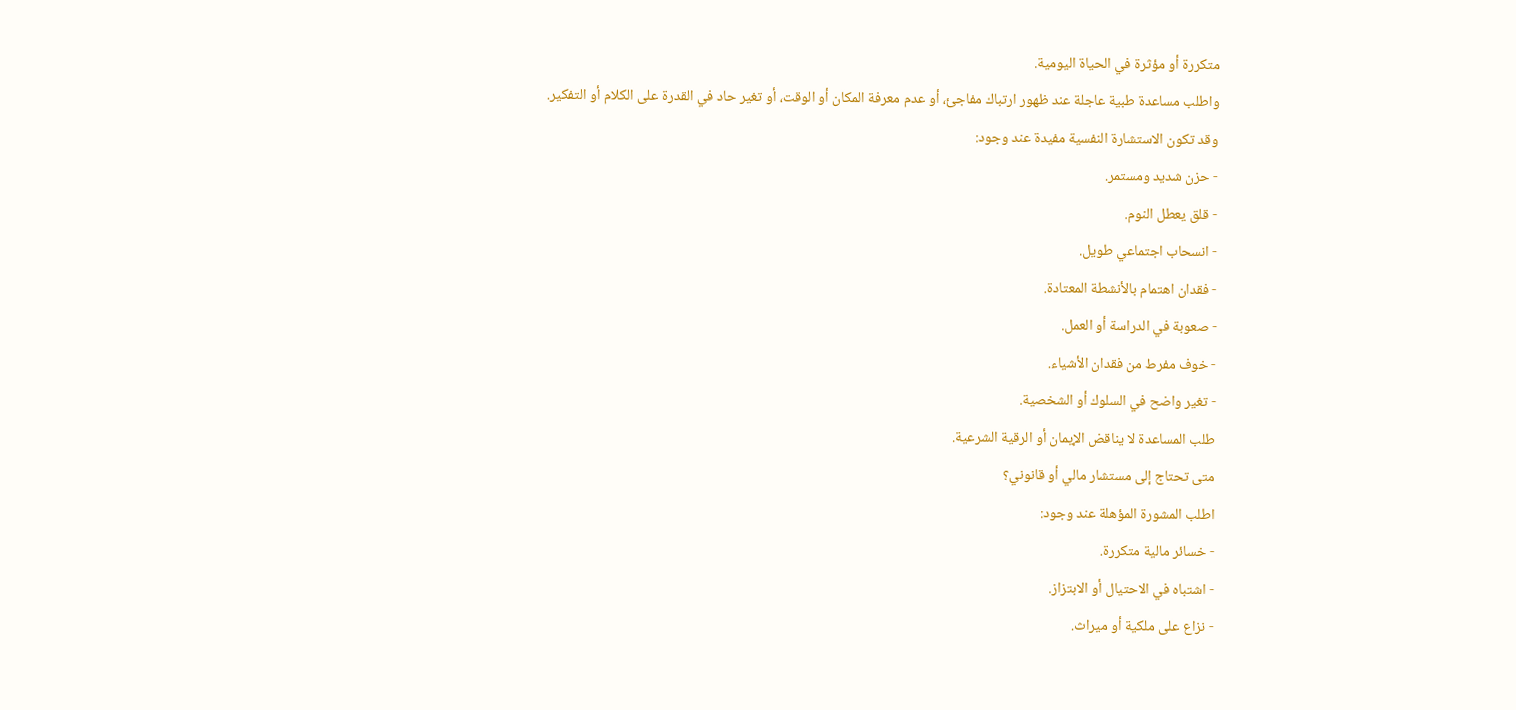متكررة أو مؤثرة في الحياة اليومية.
واطلب مساعدة طبية عاجلة عند ظهور ارتباك مفاجئ، أو عدم معرفة المكان أو الوقت، أو تغير حاد في القدرة على الكلام أو التفكير.
وقد تكون الاستشارة النفسية مفيدة عند وجود:
- حزن شديد ومستمر.
- قلق يعطل النوم.
- انسحاب اجتماعي طويل.
- فقدان اهتمام بالأنشطة المعتادة.
- صعوبة في الدراسة أو العمل.
- خوف مفرط من فقدان الأشياء.
- تغير واضح في السلوك أو الشخصية.
طلب المساعدة لا يناقض الإيمان أو الرقية الشرعية.
متى تحتاج إلى مستشار مالي أو قانوني؟
اطلب المشورة المؤهلة عند وجود:
- خسائر مالية متكررة.
- اشتباه في الاحتيال أو الابتزاز.
- نزاع على ملكية أو ميراث.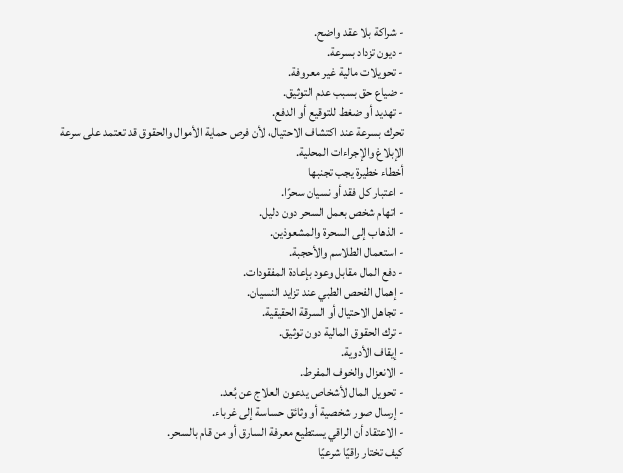- شراكة بلا عقد واضح.
- ديون تزداد بسرعة.
- تحويلات مالية غير معروفة.
- ضياع حق بسبب عدم التوثيق.
- تهديد أو ضغط للتوقيع أو الدفع.
تحرك بسرعة عند اكتشاف الاحتيال، لأن فرص حماية الأموال والحقوق قد تعتمد على سرعة الإبلاغ والإجراءات المحلية.
أخطاء خطيرة يجب تجنبها
- اعتبار كل فقد أو نسيان سحرًا.
- اتهام شخص بعمل السحر دون دليل.
- الذهاب إلى السحرة والمشعوذين.
- استعمال الطلاسم والأحجبة.
- دفع المال مقابل وعود بإعادة المفقودات.
- إهمال الفحص الطبي عند تزايد النسيان.
- تجاهل الاحتيال أو السرقة الحقيقية.
- ترك الحقوق المالية دون توثيق.
- إيقاف الأدوية.
- الانعزال والخوف المفرط.
- تحويل المال لأشخاص يدعون العلاج عن بُعد.
- إرسال صور شخصية أو وثائق حساسة إلى غرباء.
- الاعتقاد أن الراقي يستطيع معرفة السارق أو من قام بالسحر.
كيف تختار راقيًا شرعيًا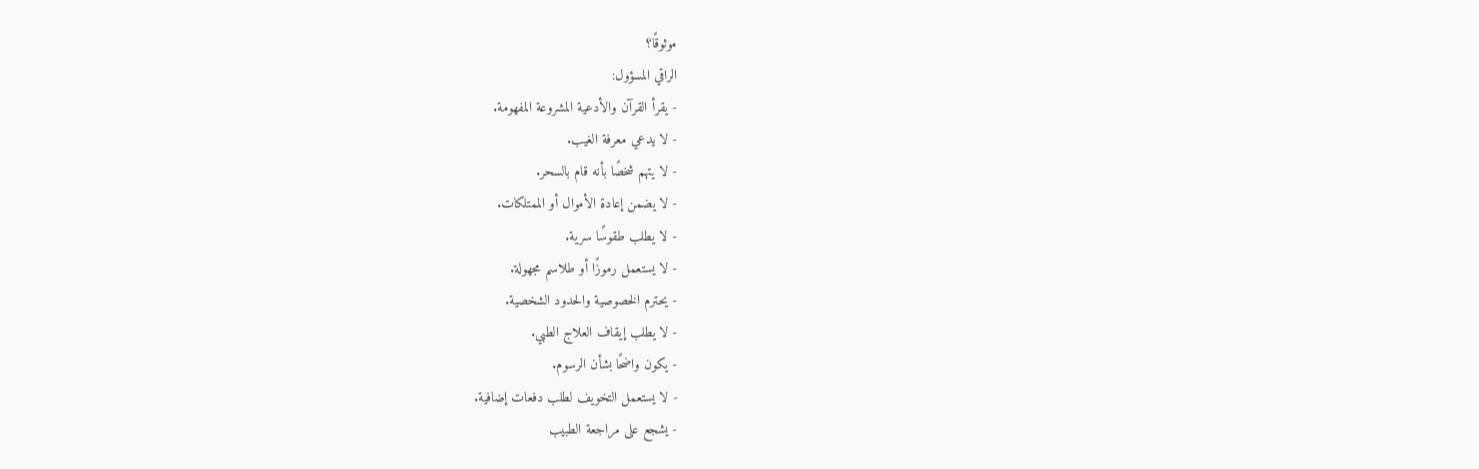موثوقًا؟
الراقي المسؤول:
- يقرأ القرآن والأدعية المشروعة المفهومة.
- لا يدعي معرفة الغيب.
- لا يتهم شخصًا بأنه قام بالسحر.
- لا يضمن إعادة الأموال أو الممتلكات.
- لا يطلب طقوسًا سرية.
- لا يستعمل رموزًا أو طلاسم مجهولة.
- يحترم الخصوصية والحدود الشخصية.
- لا يطلب إيقاف العلاج الطبي.
- يكون واضحًا بشأن الرسوم.
- لا يستعمل التخويف لطلب دفعات إضافية.
- يشجع على مراجعة الطبيب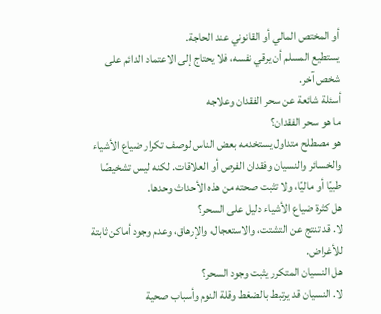أو المختص المالي أو القانوني عند الحاجة.
يستطيع المسلم أن يرقي نفسه، فلا يحتاج إلى الاعتماد الدائم على شخص آخر.
أسئلة شائعة عن سحر الفقدان وعلاجه
ما هو سحر الفقدان؟
هو مصطلح متداول يستخدمه بعض الناس لوصف تكرار ضياع الأشياء والخسائر والنسيان وفقدان الفرص أو العلاقات. لكنه ليس تشخيصًا طبيًا أو ماليًا، ولا تثبت صحته من هذه الأحداث وحدها.
هل كثرة ضياع الأشياء دليل على السحر؟
لا. قد تنتج عن التشتت، والاستعجال، والإرهاق، وعدم وجود أماكن ثابتة للأغراض.
هل النسيان المتكرر يثبت وجود السحر؟
لا. النسيان قد يرتبط بالضغط وقلة النوم وأسباب صحية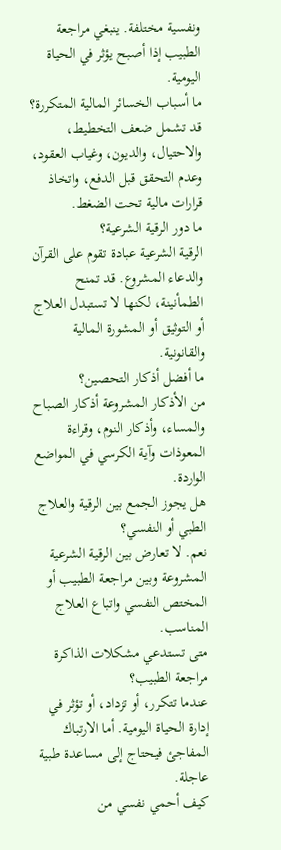ونفسية مختلفة. ينبغي مراجعة الطبيب إذا أصبح يؤثر في الحياة اليومية.
ما أسباب الخسائر المالية المتكررة؟
قد تشمل ضعف التخطيط، والاحتيال، والديون، وغياب العقود، وعدم التحقق قبل الدفع، واتخاذ قرارات مالية تحت الضغط.
ما دور الرقية الشرعية؟
الرقية الشرعية عبادة تقوم على القرآن والدعاء المشروع. قد تمنح الطمأنينة، لكنها لا تستبدل العلاج أو التوثيق أو المشورة المالية والقانونية.
ما أفضل أذكار التحصين؟
من الأذكار المشروعة أذكار الصباح والمساء، وأذكار النوم، وقراءة المعوذات وآية الكرسي في المواضع الواردة.
هل يجوز الجمع بين الرقية والعلاج الطبي أو النفسي؟
نعم. لا تعارض بين الرقية الشرعية المشروعة وبين مراجعة الطبيب أو المختص النفسي واتباع العلاج المناسب.
متى تستدعي مشكلات الذاكرة مراجعة الطبيب؟
عندما تتكرر، أو تزداد، أو تؤثر في إدارة الحياة اليومية. أما الارتباك المفاجئ فيحتاج إلى مساعدة طبية عاجلة.
كيف أحمي نفسي من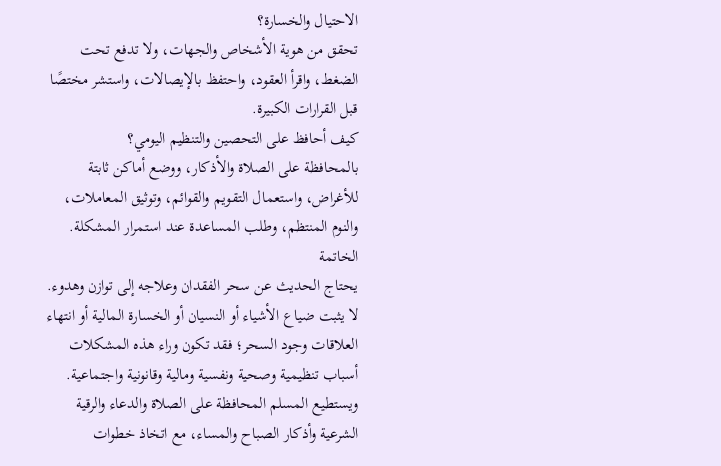الاحتيال والخسارة؟
تحقق من هوية الأشخاص والجهات، ولا تدفع تحت الضغط، واقرأ العقود، واحتفظ بالإيصالات، واستشر مختصًا قبل القرارات الكبيرة.
كيف أحافظ على التحصين والتنظيم اليومي؟
بالمحافظة على الصلاة والأذكار، ووضع أماكن ثابتة للأغراض، واستعمال التقويم والقوائم، وتوثيق المعاملات، والنوم المنتظم، وطلب المساعدة عند استمرار المشكلة.
الخاتمة
يحتاج الحديث عن سحر الفقدان وعلاجه إلى توازن وهدوء. لا يثبت ضياع الأشياء أو النسيان أو الخسارة المالية أو انتهاء العلاقات وجود السحر؛ فقد تكون وراء هذه المشكلات أسباب تنظيمية وصحية ونفسية ومالية وقانونية واجتماعية.
ويستطيع المسلم المحافظة على الصلاة والدعاء والرقية الشرعية وأذكار الصباح والمساء، مع اتخاذ خطوات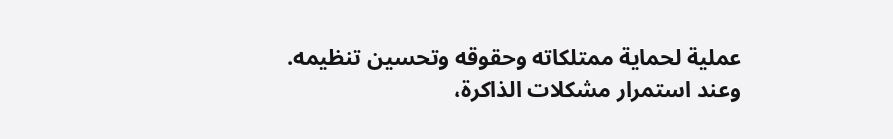عملية لحماية ممتلكاته وحقوقه وتحسين تنظيمه.
وعند استمرار مشكلات الذاكرة،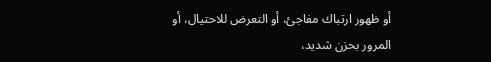أو ظهور ارتباك مفاجئ، أو التعرض للاحتيال، أو المرور بحزن شديد،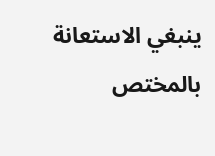ينبغي الاستعانة بالمختص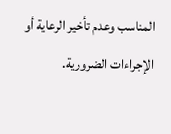المناسب وعدم تأخير الرعاية أو الإجراءات الضرورية.